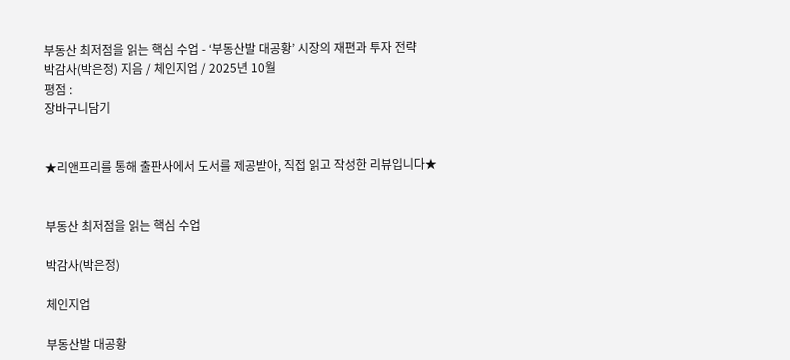부동산 최저점을 읽는 핵심 수업 - ‘부동산발 대공황’ 시장의 재편과 투자 전략
박감사(박은정) 지음 / 체인지업 / 2025년 10월
평점 :
장바구니담기


★리앤프리를 통해 출판사에서 도서를 제공받아, 직접 읽고 작성한 리뷰입니다★


부동산 최저점을 읽는 핵심 수업

박감사(박은정)

체인지업

부동산발 대공황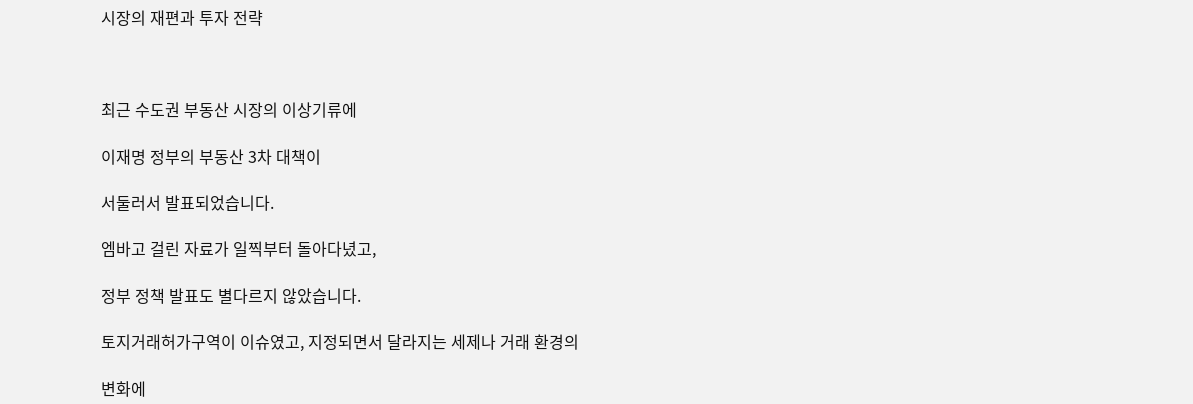시장의 재편과 투자 전략



최근 수도권 부동산 시장의 이상기류에

이재명 정부의 부동산 3차 대책이

서둘러서 발표되었습니다.

엠바고 걸린 자료가 일찍부터 돌아다녔고,

정부 정책 발표도 별다르지 않았습니다.

토지거래허가구역이 이슈였고, 지정되면서 달라지는 세제나 거래 환경의

변화에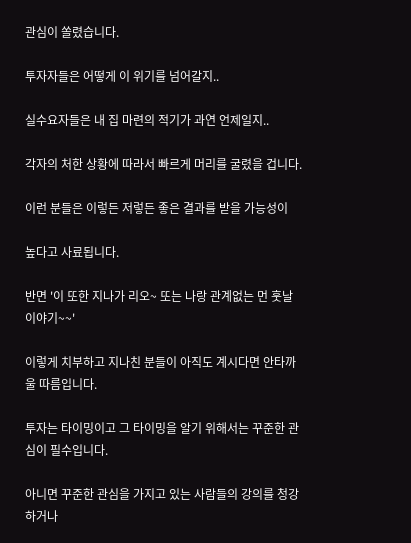관심이 쏠렸습니다.

투자자들은 어떻게 이 위기를 넘어갈지..

실수요자들은 내 집 마련의 적기가 과연 언제일지..

각자의 처한 상황에 따라서 빠르게 머리를 굴렸을 겁니다.

이런 분들은 이렇든 저렇든 좋은 결과를 받을 가능성이

높다고 사료됩니다.

반면 '이 또한 지나가 리오~ 또는 나랑 관계없는 먼 훗날 이야기~~'

이렇게 치부하고 지나친 분들이 아직도 계시다면 안타까울 따름입니다.

투자는 타이밍이고 그 타이밍을 알기 위해서는 꾸준한 관심이 필수입니다.

아니면 꾸준한 관심을 가지고 있는 사람들의 강의를 청강하거나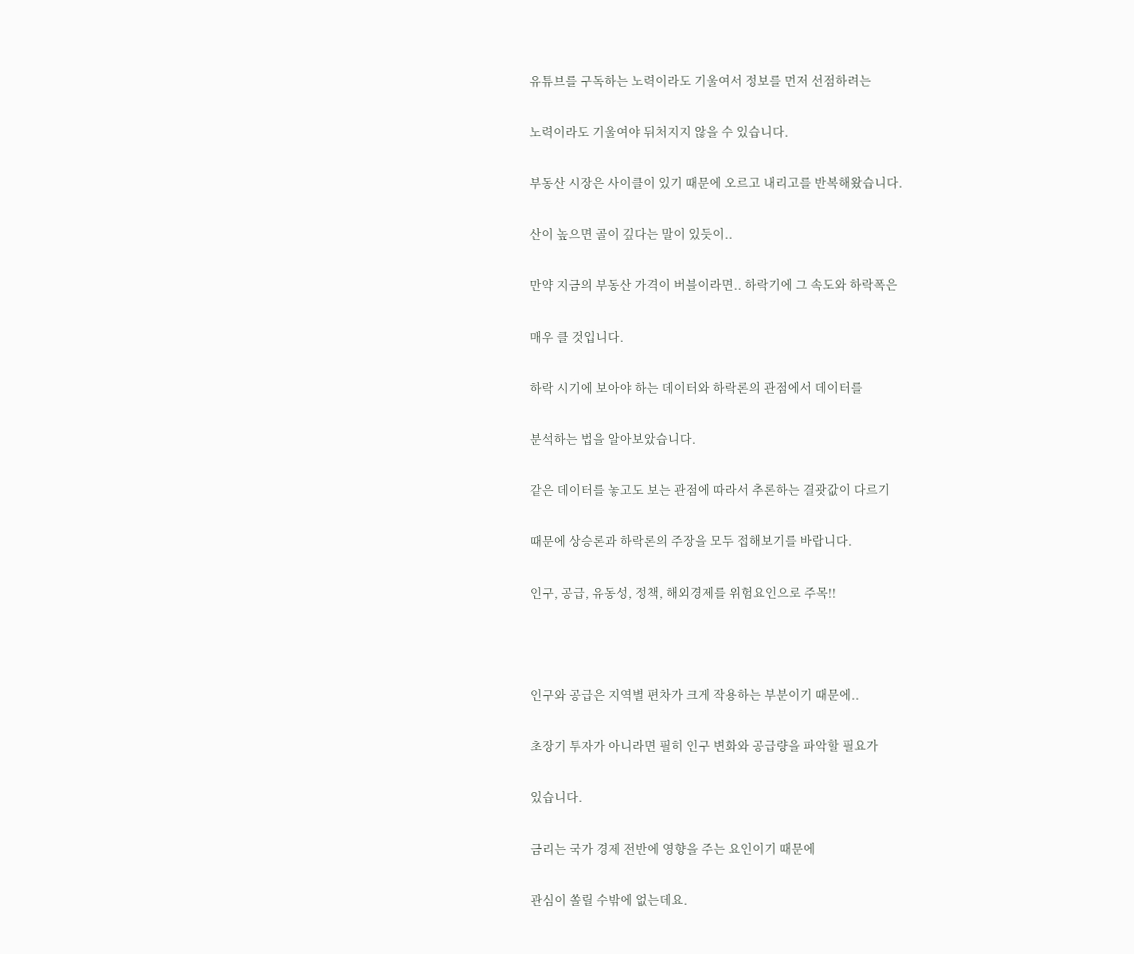유튜브를 구독하는 노력이라도 기울여서 정보를 먼저 선점하려는

노력이라도 기울여야 뒤처지지 않을 수 있습니다.

부동산 시장은 사이클이 있기 때문에 오르고 내리고를 반복해왔습니다.

산이 높으면 골이 깊다는 말이 있듯이..

만약 지금의 부동산 가격이 버블이라면.. 하락기에 그 속도와 하락폭은

매우 클 것입니다.

하락 시기에 보아야 하는 데이터와 하락론의 관점에서 데이터를

분석하는 법을 알아보았습니다.

같은 데이터를 놓고도 보는 관점에 따라서 추론하는 결괏값이 다르기

때문에 상승론과 하락론의 주장을 모두 접해보기를 바랍니다.

인구, 공급, 유동성, 정책, 해외경제를 위험요인으로 주목!!



인구와 공급은 지역별 편차가 크게 작용하는 부분이기 때문에..

초장기 투자가 아니라면 필히 인구 변화와 공급량을 파악할 필요가

있습니다.

금리는 국가 경제 전반에 영향을 주는 요인이기 때문에

관심이 쏠릴 수밖에 없는데요.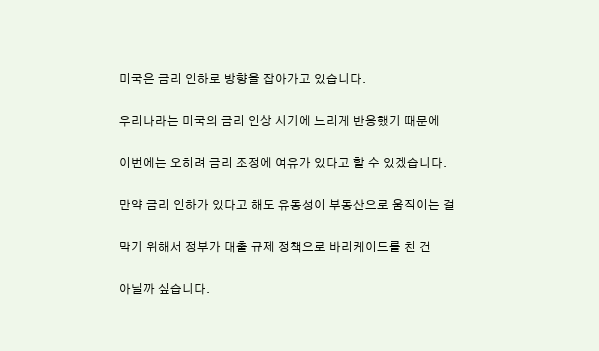미국은 금리 인하로 방향을 잡아가고 있습니다.

우리나라는 미국의 금리 인상 시기에 느리게 반응했기 때문에

이번에는 오히려 금리 조정에 여유가 있다고 할 수 있겠습니다.

만약 금리 인하가 있다고 해도 유동성이 부동산으로 움직이는 걸

막기 위해서 정부가 대출 규제 정책으로 바리케이드를 친 건

아닐까 싶습니다.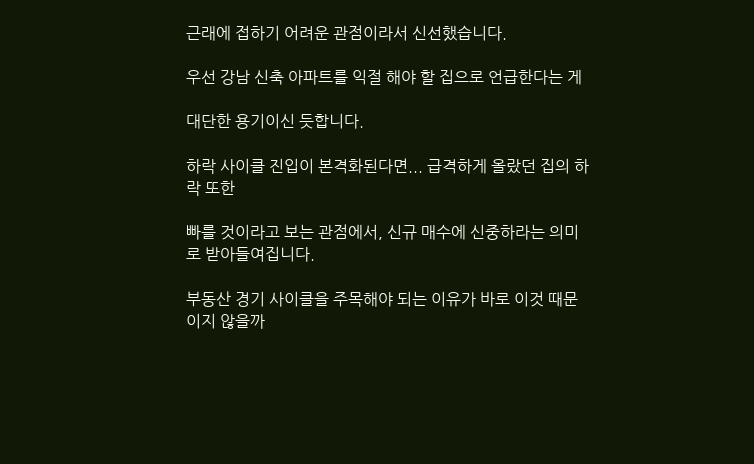근래에 접하기 어려운 관점이라서 신선했습니다.

우선 강남 신축 아파트를 익절 해야 할 집으로 언급한다는 게

대단한 용기이신 듯합니다.

하락 사이클 진입이 본격화된다면... 급격하게 올랐던 집의 하락 또한

빠를 것이라고 보는 관점에서, 신규 매수에 신중하라는 의미로 받아들여집니다.

부동산 경기 사이클을 주목해야 되는 이유가 바로 이것 때문이지 않을까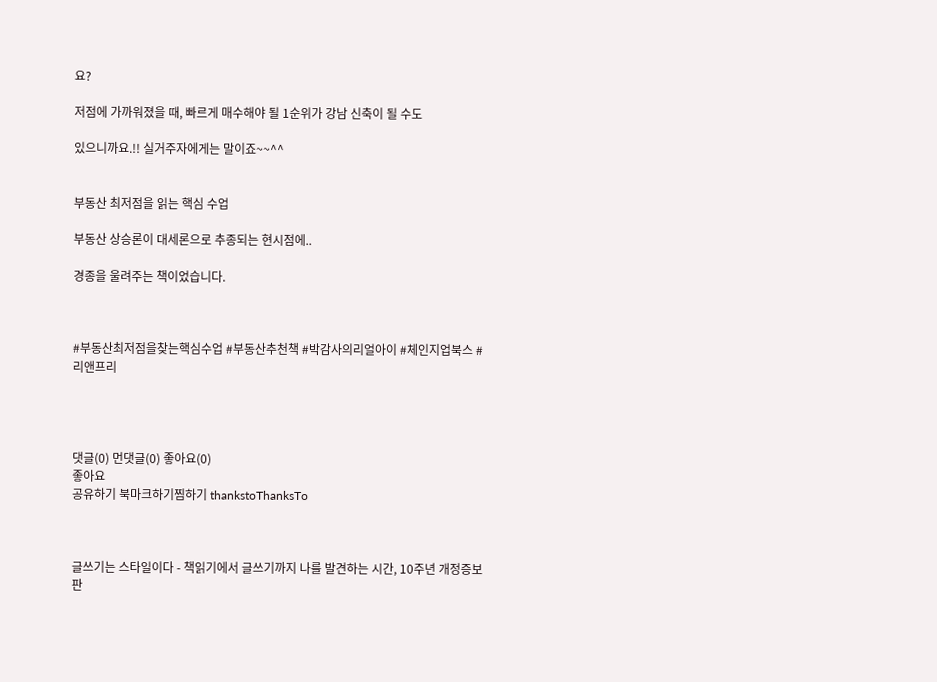요?

저점에 가까워졌을 때, 빠르게 매수해야 될 1순위가 강남 신축이 될 수도

있으니까요.!! 실거주자에게는 말이죠~~^^


부동산 최저점을 읽는 핵심 수업

부동산 상승론이 대세론으로 추종되는 현시점에..

경종을 울려주는 책이었습니다.



#부동산최저점을찾는핵심수업 #부동산추천책 #박감사의리얼아이 #체인지업북스 #리앤프리




댓글(0) 먼댓글(0) 좋아요(0)
좋아요
공유하기 북마크하기찜하기 thankstoThanksTo



글쓰기는 스타일이다 - 책읽기에서 글쓰기까지 나를 발견하는 시간, 10주년 개정증보판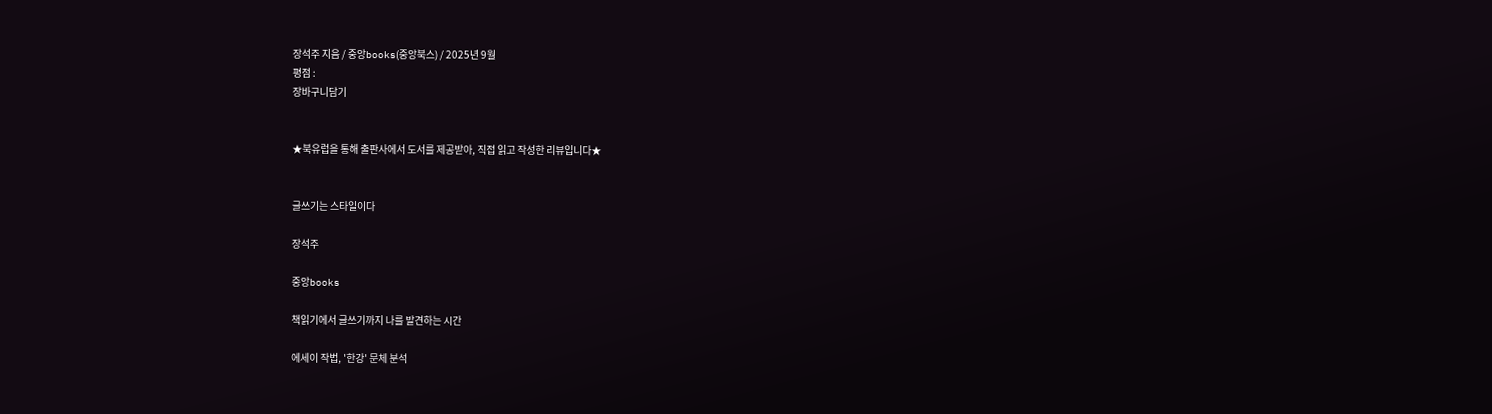장석주 지음 / 중앙books(중앙북스) / 2025년 9월
평점 :
장바구니담기


★북유럽을 통해 출판사에서 도서를 제공받아, 직접 읽고 작성한 리뷰입니다★


글쓰기는 스타일이다

장석주

중앙books

책읽기에서 글쓰기까지 나를 발견하는 시간

에세이 작법, '한강' 문체 분석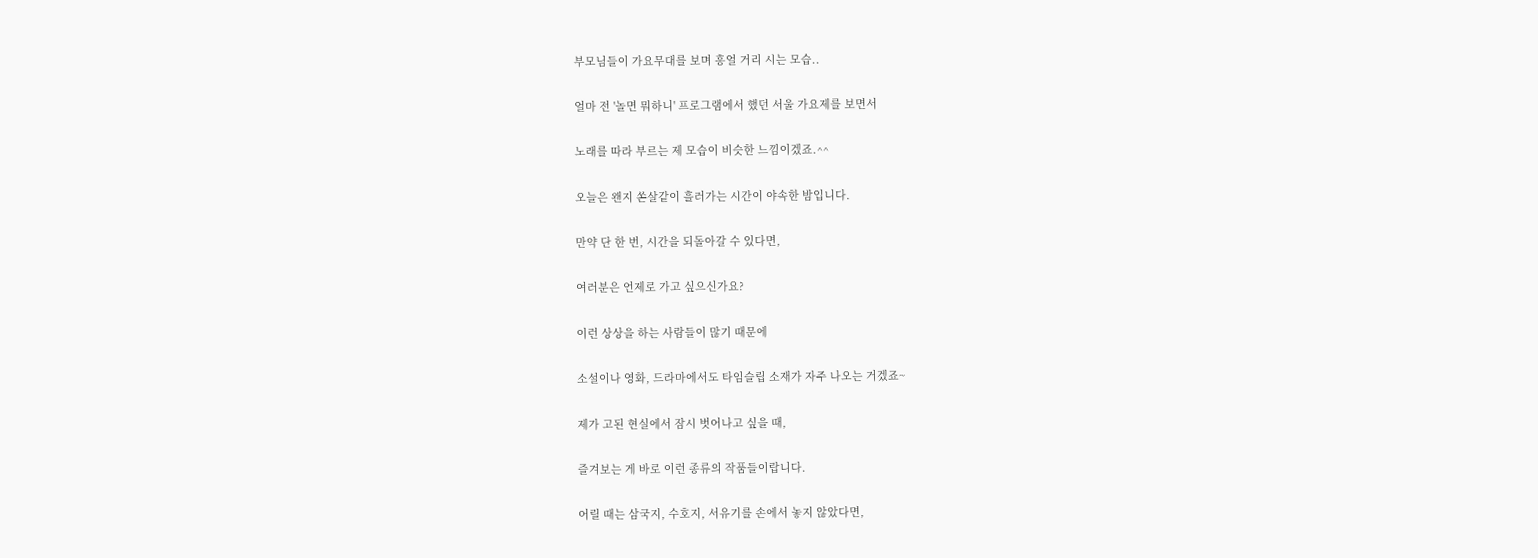부모님들이 가요무대를 보며 흥얼 거리 시는 모습..

얼마 전 '놀면 뭐하니' 프로그램에서 했던 서울 가요제를 보면서

노래를 따라 부르는 제 모습이 비슷한 느낌이겠죠.^^

오늘은 왠지 쏜살같이 흘러가는 시간이 야속한 밤입니다.

만약 단 한 번, 시간을 되돌아갈 수 있다면,

여러분은 언제로 가고 싶으신가요?

이런 상상을 하는 사람들이 많기 때문에

소설이나 영화, 드라마에서도 타임슬립 소재가 자주 나오는 거겠죠~

제가 고된 현실에서 잠시 벗어나고 싶을 때,

즐겨보는 게 바로 이런 종류의 작품들이랍니다.

어릴 때는 삼국지, 수호지, 서유기를 손에서 놓지 않았다면,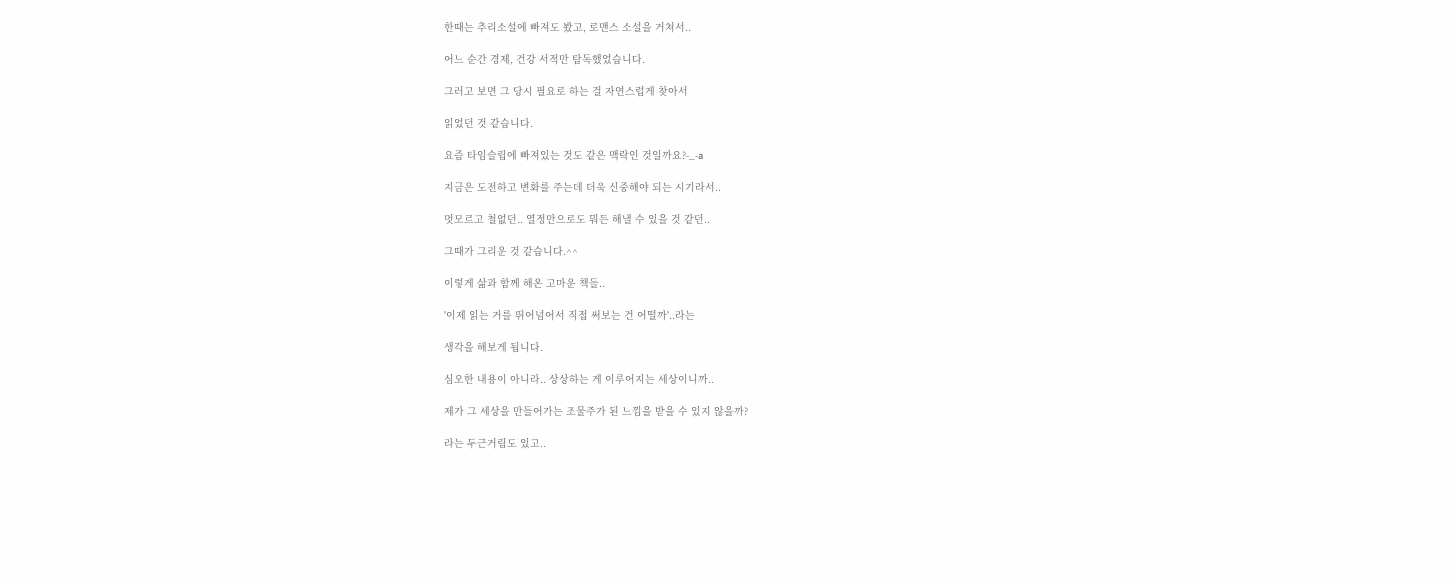한때는 추리소설에 빠져도 봤고, 로맨스 소설을 거쳐서..

어느 순간 경제, 건강 서적만 탐독했었습니다.

그러고 보면 그 당시 필요로 하는 걸 자연스럽게 찾아서

읽었던 것 같습니다.

요즘 타임슬립에 빠져있는 것도 같은 맥락인 것일까요?-_-a

지금은 도전하고 변화를 주는데 더욱 신중해야 되는 시기라서..

멋모르고 철없던.. 열정만으로도 뭐든 해낼 수 있을 것 같던..

그때가 그리운 것 같습니다.^^

이렇게 삶과 함께 해온 고마운 책들..

'이제 읽는 거를 뛰어넘어서 직접 써보는 건 어떨까'..라는

생각을 해보게 됩니다.

심오한 내용이 아니라.. 상상하는 게 이루어지는 세상이니까..

제가 그 세상을 만들어가는 조물주가 된 느낌을 받을 수 있지 않을까?

라는 두근거림도 있고..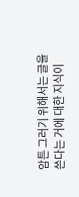암튼 그러기 위해서는 글을 쓴다는 거에 대한 지식이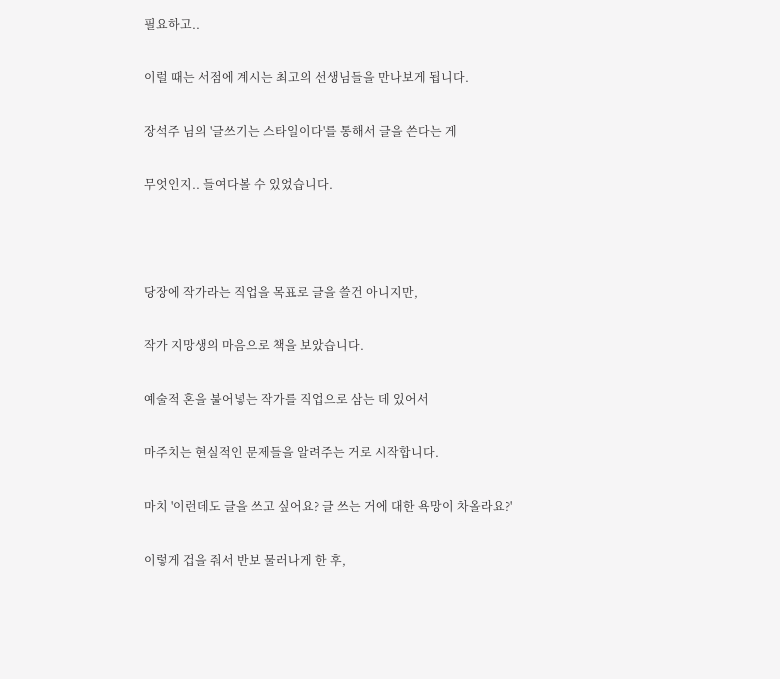필요하고..

이럴 때는 서점에 계시는 최고의 선생님들을 만나보게 됩니다.

장석주 님의 '글쓰기는 스타일이다'를 통해서 글을 쓴다는 게

무엇인지.. 들여다볼 수 있었습니다.



당장에 작가라는 직업을 목표로 글을 쓸건 아니지만,

작가 지망생의 마음으로 책을 보았습니다.

예술적 혼을 불어넣는 작가를 직업으로 삼는 데 있어서

마주치는 현실적인 문제들을 알려주는 거로 시작합니다.

마치 '이런데도 글을 쓰고 싶어요? 글 쓰는 거에 대한 욕망이 차올라요?'

이렇게 겁을 줘서 반보 물러나게 한 후,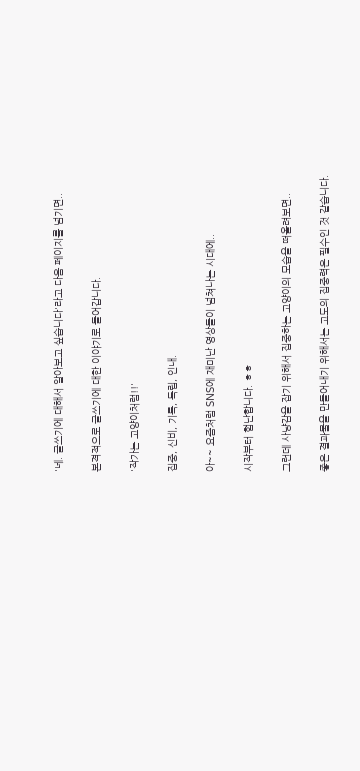'네. 글쓰기에 대해서 알아보고 싶습니다'라고 다음 페이지를 넘기면..

본격적으로 글쓰기에 대한 이야기로 들어갑니다.

'작가는 고양이처럼!!'

집중, 신비, 기록, 독립, 인내.

아~~ 요즘처럼 SNS에 재미난 영상들이 넘쳐나는 시대에..

시작부터 험난합니다. ㅎㅎ

그런데 사냥감을 잡기 위해서 집중하는 고양이의 모습을 떠올려보면..

좋은 결과물을 만들어내기 위해서는 고도의 집중력은 필수인 것 같습니다.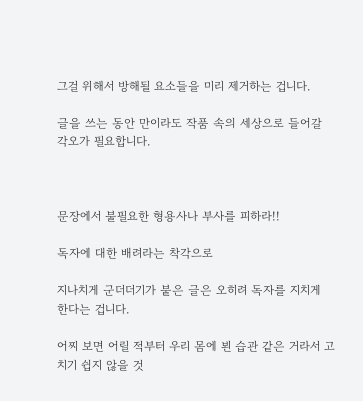그걸 위해서 방해될 요소들을 미리 제거하는 겁니다.

글을 쓰는 동안 만이라도 작품 속의 세상으로 들어갈 각오가 필요합니다.



문장에서 불필요한 형용사나 부사를 피하라!!

독자에 대한 배려라는 착각으로

지나치게 군더더기가 붙은 글은 오히려 독자를 지치게 한다는 겁니다.

어찌 보면 어릴 적부터 우리 몸에 뵌 습관 같은 거라서 고치기 쉽지 않을 것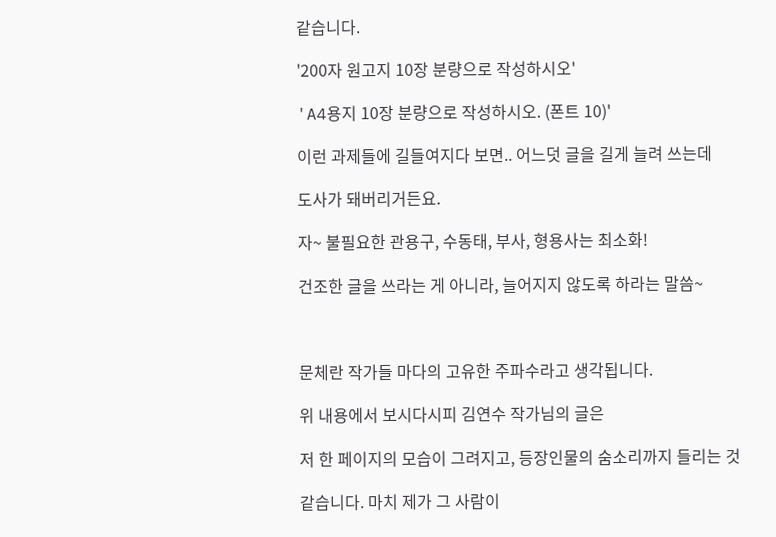같습니다.

'200자 원고지 10장 분량으로 작성하시오'

'A4용지 10장 분량으로 작성하시오. (폰트 10)'

이런 과제들에 길들여지다 보면.. 어느덧 글을 길게 늘려 쓰는데

도사가 돼버리거든요.

자~ 불필요한 관용구, 수동태, 부사, 형용사는 최소화!

건조한 글을 쓰라는 게 아니라, 늘어지지 않도록 하라는 말씀~



문체란 작가들 마다의 고유한 주파수라고 생각됩니다.

위 내용에서 보시다시피 김연수 작가님의 글은

저 한 페이지의 모습이 그려지고, 등장인물의 숨소리까지 들리는 것

같습니다. 마치 제가 그 사람이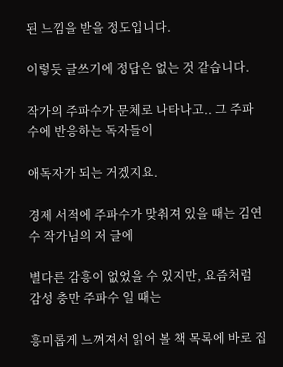된 느낌을 받을 정도입니다.

이렇듯 글쓰기에 정답은 없는 것 같습니다.

작가의 주파수가 문체로 나타나고.. 그 주파수에 반응하는 독자들이

애독자가 되는 거겠지요.

경제 서적에 주파수가 맞춰져 있을 때는 김연수 작가님의 저 글에

별다른 감흥이 없었을 수 있지만, 요즘처럼 감성 충만 주파수 일 때는

흥미롭게 느껴져서 읽어 볼 책 목록에 바로 집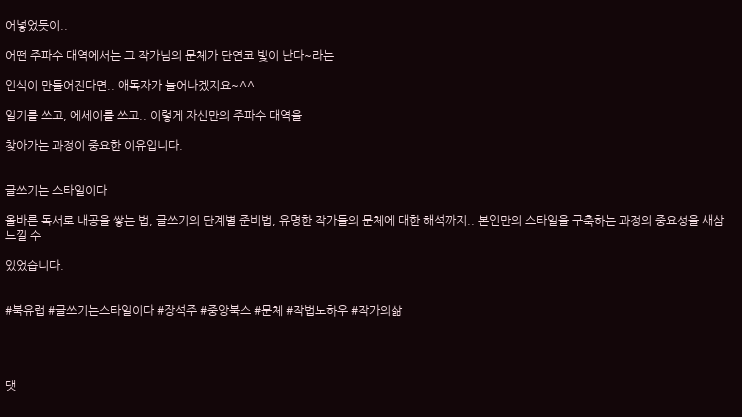어넣었듯이..

어떤 주파수 대역에서는 그 작가님의 문체가 단연코 빛이 난다~라는

인식이 만들어진다면.. 애독자가 늘어나겠지요~^^

일기를 쓰고, 에세이를 쓰고.. 이렇게 자신만의 주파수 대역을

찾아가는 과정이 중요한 이유입니다.


글쓰기는 스타일이다

올바른 독서로 내공을 쌓는 법, 글쓰기의 단계별 준비법, 유명한 작가들의 문체에 대한 해석까지.. 본인만의 스타일을 구축하는 과정의 중요성을 새삼 느낄 수

있었습니다.


#북유럽 #글쓰기는스타일이다 #장석주 #중앙북스 #문체 #작법노하우 #작가의삶




댓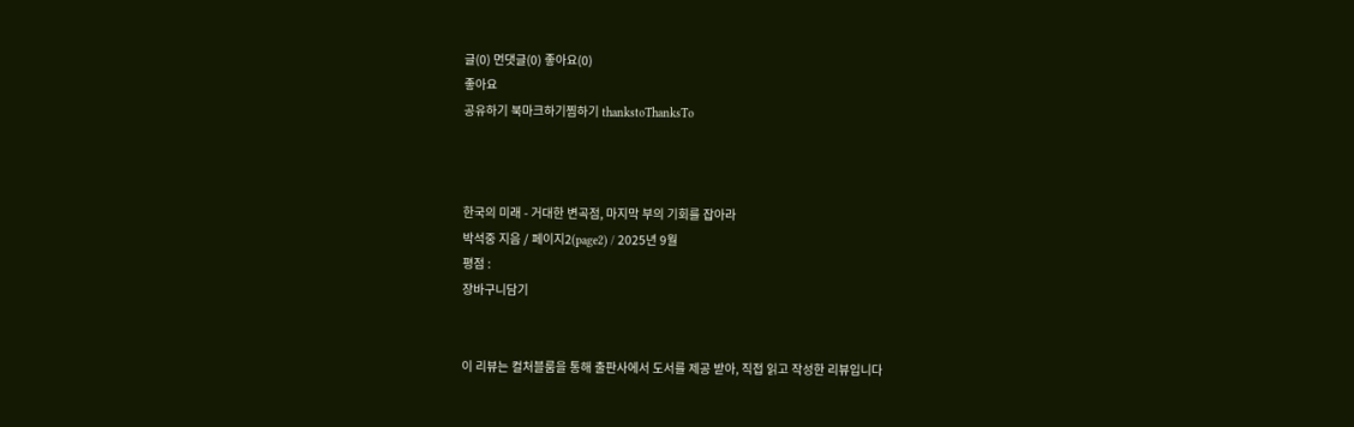글(0) 먼댓글(0) 좋아요(0)
좋아요
공유하기 북마크하기찜하기 thankstoThanksTo



한국의 미래 - 거대한 변곡점, 마지막 부의 기회를 잡아라
박석중 지음 / 페이지2(page2) / 2025년 9월
평점 :
장바구니담기


이 리뷰는 컬처블룸을 통해 출판사에서 도서를 제공 받아, 직접 읽고 작성한 리뷰입니다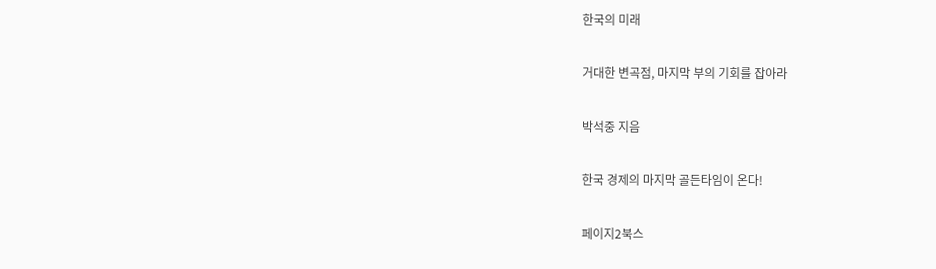한국의 미래

거대한 변곡점, 마지막 부의 기회를 잡아라

박석중 지음

한국 경제의 마지막 골든타임이 온다!

페이지2북스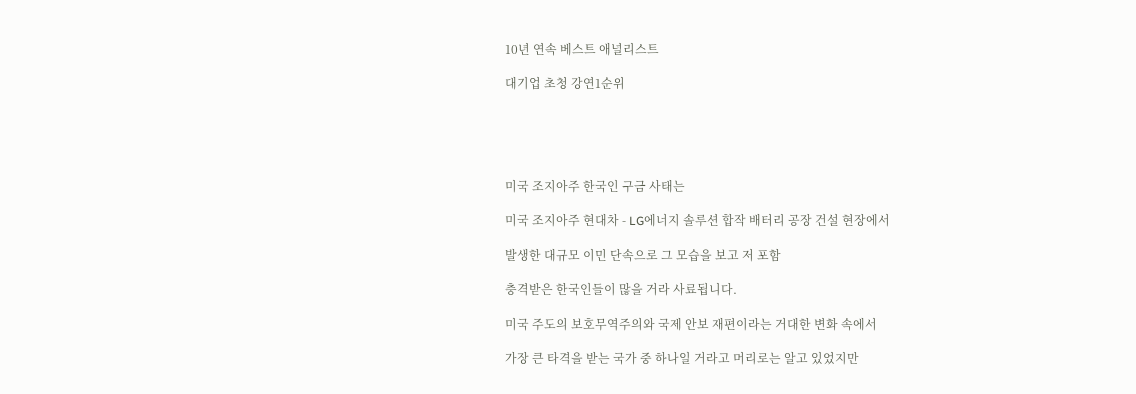10년 연속 베스트 애널리스트

대기업 초청 강연1순위





미국 조지아주 한국인 구금 사태는

미국 조지아주 현대차 - LG에너지 솔루션 합작 배터리 공장 건설 현장에서

발생한 대규모 이민 단속으로 그 모습을 보고 저 포함

충격받은 한국인들이 많을 거라 사료됩니다.

미국 주도의 보호무역주의와 국제 안보 재편이라는 거대한 변화 속에서

가장 큰 타격을 받는 국가 중 하나일 거라고 머리로는 알고 있었지만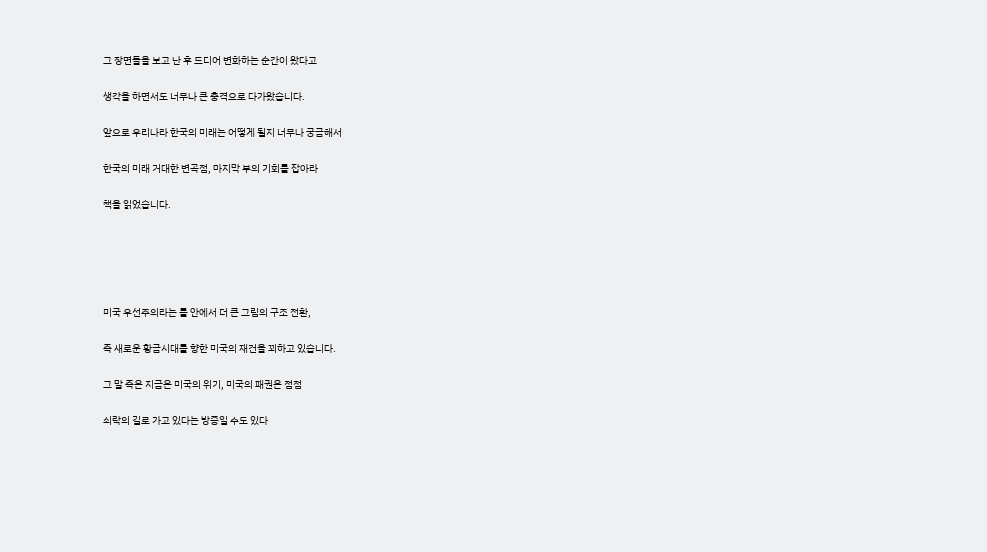그 장면들을 보고 난 후 드디어 변화하는 순간이 왔다고

생각을 하면서도 너무나 큰 충격으로 다가왔습니다.

앞으로 우리나라 한국의 미래는 어떻게 될지 너무나 궁금해서

한국의 미래 거대한 변곡점, 마지막 부의 기회를 잡아라

책을 읽었습니다.





미국 우선주의라는 틀 안에서 더 큰 그림의 구조 전환,

즉 새로운 황금시대를 향한 미국의 재건을 꾀하고 있습니다.

그 말 즉은 지금은 미국의 위기, 미국의 패권은 점점

쇠락의 길로 가고 있다는 방증일 수도 있다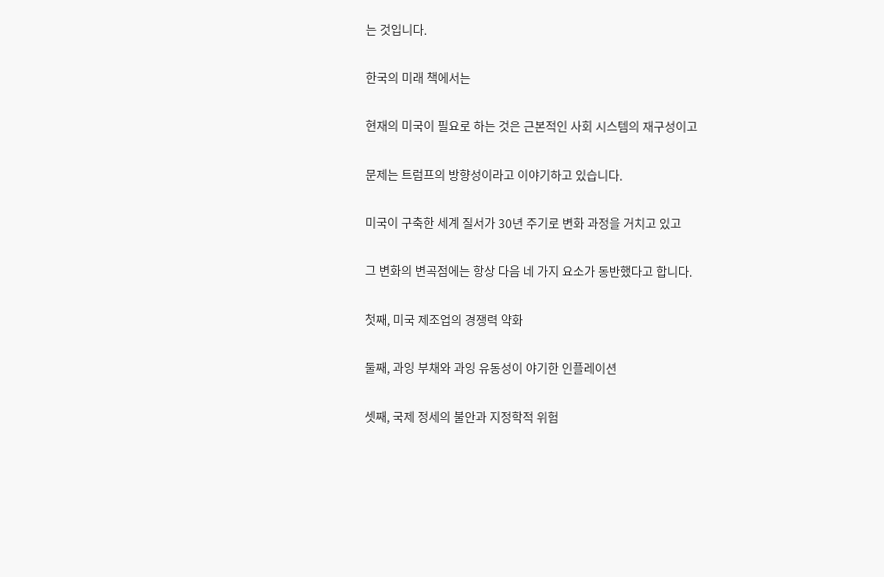는 것입니다.

한국의 미래 책에서는

현재의 미국이 필요로 하는 것은 근본적인 사회 시스템의 재구성이고

문제는 트럼프의 방향성이라고 이야기하고 있습니다.

미국이 구축한 세계 질서가 30년 주기로 변화 과정을 거치고 있고

그 변화의 변곡점에는 항상 다음 네 가지 요소가 동반했다고 합니다.

첫째, 미국 제조업의 경쟁력 약화

둘째, 과잉 부채와 과잉 유동성이 야기한 인플레이션

셋째, 국제 정세의 불안과 지정학적 위험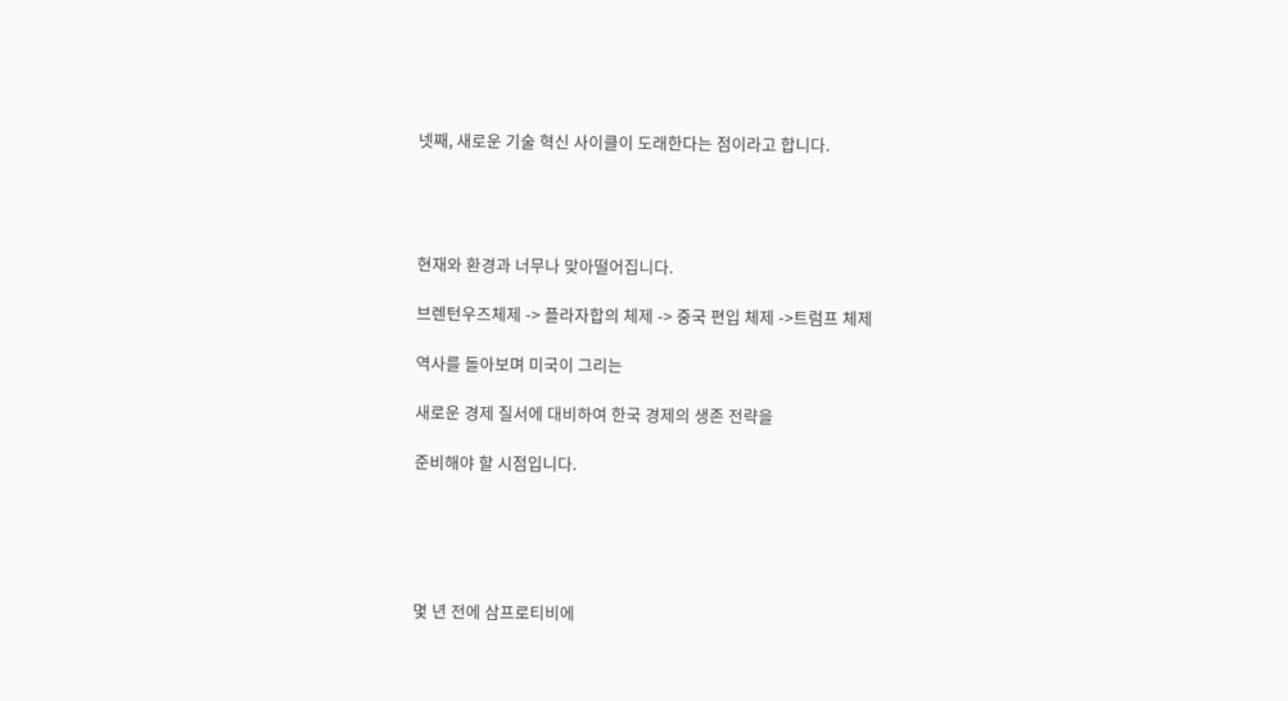넷째, 새로운 기술 혁신 사이클이 도래한다는 점이라고 합니다.




현재와 환경과 너무나 맞아떨어집니다.

브렌턴우즈체제 -> 플라자합의 체제 -> 중국 편입 체제 ->트럼프 체제

역사를 돌아보며 미국이 그리는

새로운 경제 질서에 대비하여 한국 경제의 생존 전략을

준비해야 할 시점입니다.





몇 년 전에 삼프로티비에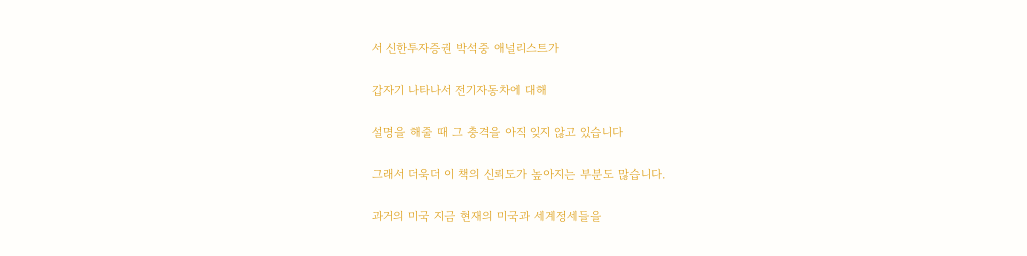서 신한투자증권 박석중 애널리스트가

갑자기 나타나서 전기자동차에 대해

설명을 해줄 때 그 충격을 아직 잊지 않고 있습니다

그래서 더욱더 이 책의 신뢰도가 높아지는 부분도 많습니다.

과거의 미국 지금 현재의 미국과 세계정세들을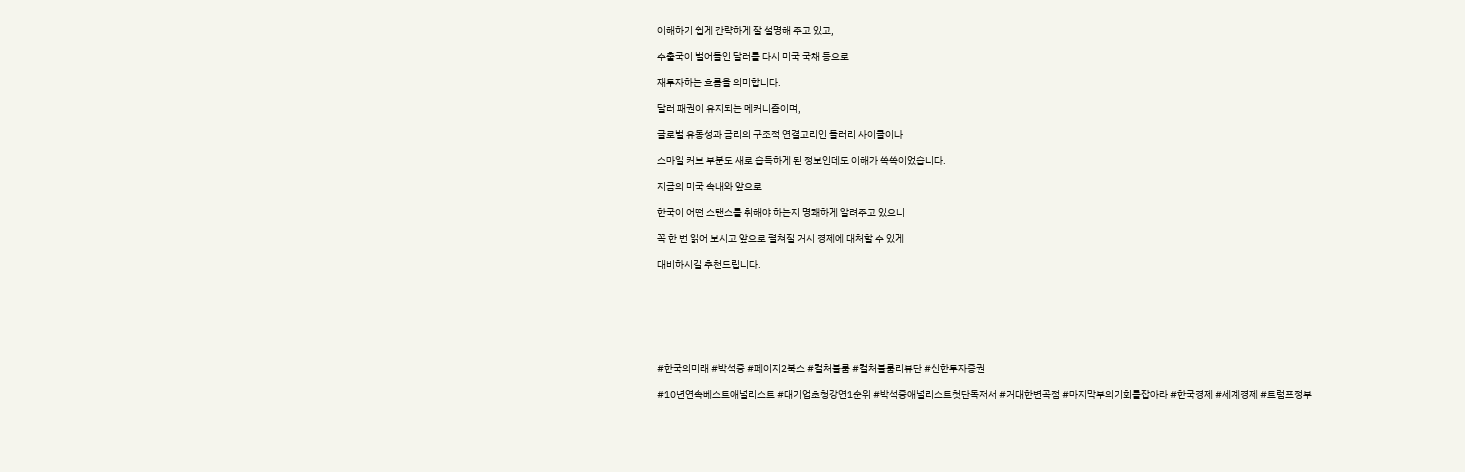이해하기 쉽게 간략하게 잘 설명해 주고 있고,

수출국이 벌어들인 달러를 다시 미국 국채 등으로

재투자하는 흐름을 의미합니다.

달러 패권이 유지되는 메커니즘이며,

글로벌 유동성과 금리의 구조적 연결고리인 들러리 사이클이나

스마일 커브 부분도 새로 습득하게 된 정보인데도 이해가 쏙쏙이었습니다.

지금의 미국 속내와 앞으로

한국이 어떤 스탠스를 취해야 하는지 명쾌하게 알려주고 있으니

꼭 한 번 읽어 보시고 앞으로 펼쳐질 거시 경제에 대처할 수 있게

대비하시길 추천드립니다.







#한국의미래 #박석중 #페이지2북스 #컬처블룸 #컬처블룸리뷰단 #신한투자증권

#10년연속베스트애널리스트 #대기업초청강연1순위 #박석중애널리스트첫단독저서 #거대한변곡점 #마지막부의기회를잡아라 #한국경제 #세계경제 #트럼프정부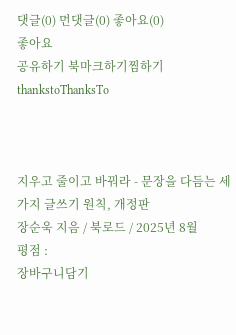댓글(0) 먼댓글(0) 좋아요(0)
좋아요
공유하기 북마크하기찜하기 thankstoThanksTo



지우고 줄이고 바꿔라 - 문장을 다듬는 세 가지 글쓰기 원칙, 개정판
장순욱 지음 / 북로드 / 2025년 8월
평점 :
장바구니담기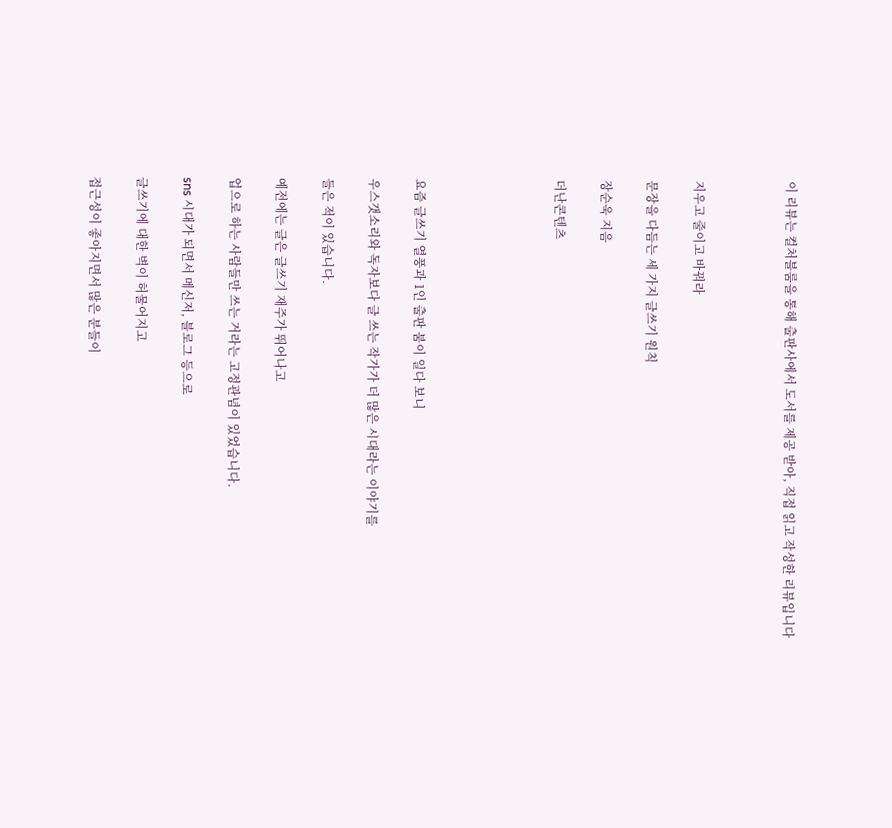이 리뷰는 컬처블룸을 통해 출판사에서 도서를 제공 받아, 직접 읽고 작성한 리뷰입니다



지우고 줄이고 바꿔라

문장을 다듬는 세 가지 글쓰기 원칙

장순욱 지음

더난콘텐츠





요즘 글쓰기 열풍과 1인 출판 붐이 일다 보니

우스갯소리와 독자보다 글 쓰는 작가가 더 많은 시대라는 이야기를

들은 적이 있습니다.

예전에는 글은 글쓰기 재주가 뛰어나고

업으로 하는 사람들만 쓰는 거라는 고정관념이 있었습니다.

sns 시대가 되면서 메신저, 블로그 등으로

글쓰기에 대한 벽이 허물어지고

접근성이 좋아지면서 많은 분들이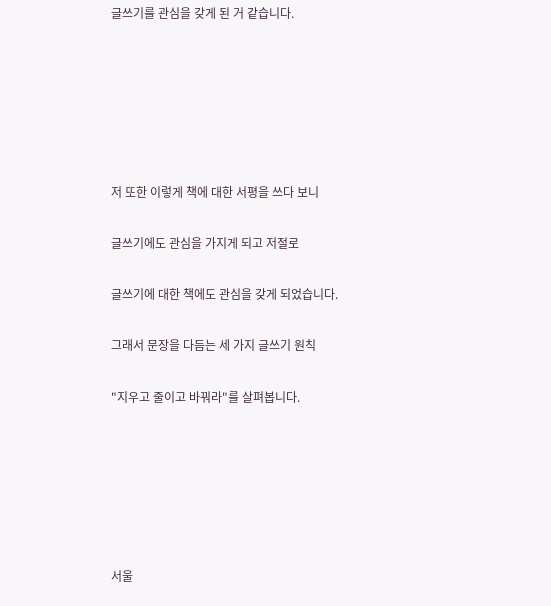글쓰기를 관심을 갖게 된 거 같습니다.






저 또한 이렇게 책에 대한 서평을 쓰다 보니

글쓰기에도 관심을 가지게 되고 저절로

글쓰기에 대한 책에도 관심을 갖게 되었습니다.

그래서 문장을 다듬는 세 가지 글쓰기 원칙

"지우고 줄이고 바꿔라"를 살펴봅니다.






서울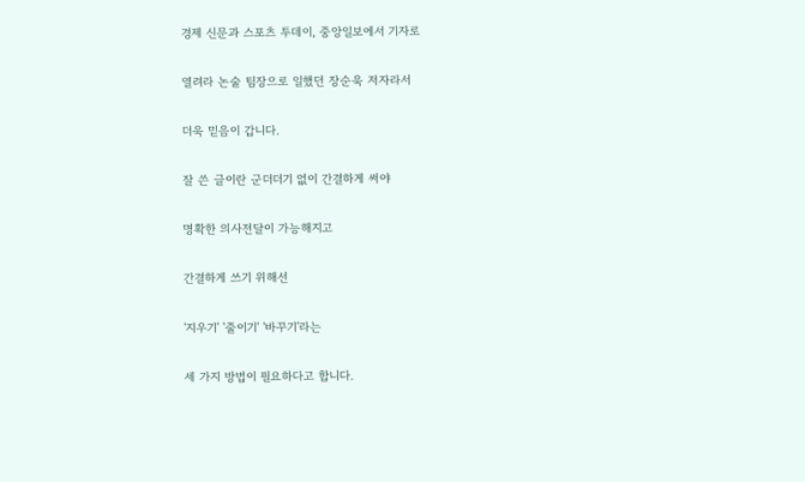경제 신문과 스포츠 투데이, 중앙일보에서 기자로

열려라 논술 팀장으로 일했던 장순욱 저자라서

더욱 믿음이 갑니다.

잘 쓴 글이란 군더더기 없이 간결하게 써야

명확한 의사전달이 가능해지고

간결하게 쓰기 위해선

'지우기' '줄이기' '바꾸기'라는

세 가지 방법이 필요하다고 합니다.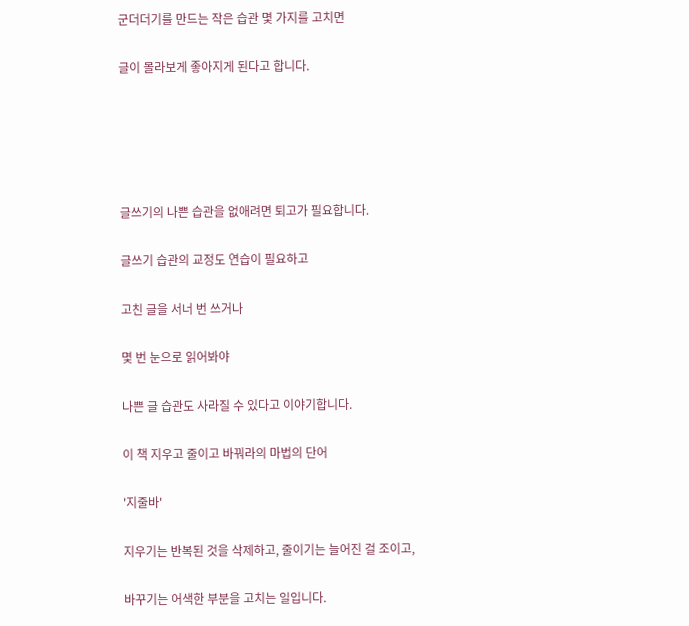군더더기를 만드는 작은 습관 몇 가지를 고치면

글이 몰라보게 좋아지게 된다고 합니다.





글쓰기의 나쁜 습관을 없애려면 퇴고가 필요합니다.

글쓰기 습관의 교정도 연습이 필요하고

고친 글을 서너 번 쓰거나

몇 번 눈으로 읽어봐야

나쁜 글 습관도 사라질 수 있다고 이야기합니다.

이 책 지우고 줄이고 바꿔라의 마법의 단어

'지줄바'

지우기는 반복된 것을 삭제하고, 줄이기는 늘어진 걸 조이고,

바꾸기는 어색한 부분을 고치는 일입니다.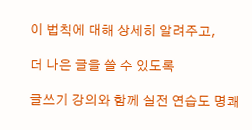이 법칙에 대해 상세히 알려주고,

더 나은 글을 쓸 수 있도록

글쓰기 강의와 함께 실전 연습도 명쾌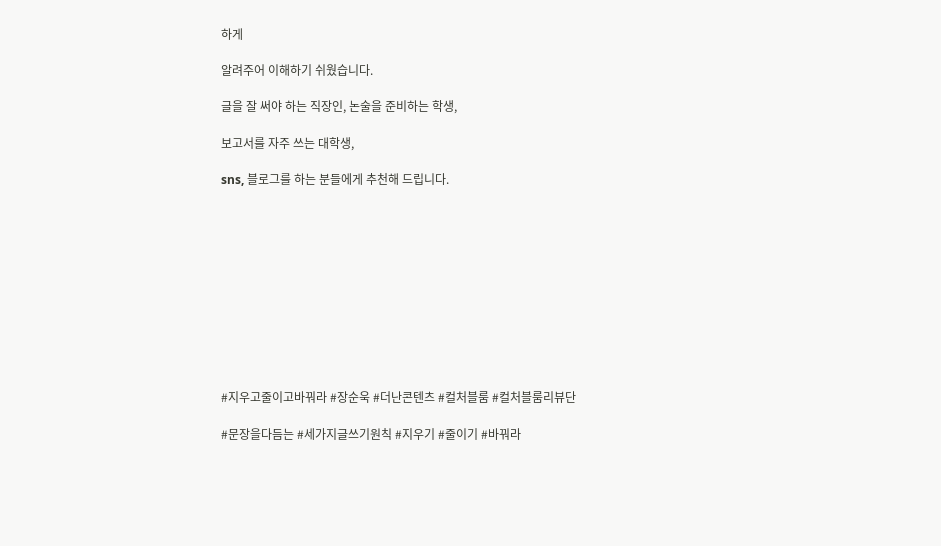하게

알려주어 이해하기 쉬웠습니다.

글을 잘 써야 하는 직장인, 논술을 준비하는 학생,

보고서를 자주 쓰는 대학생,

sns, 블로그를 하는 분들에게 추천해 드립니다.











#지우고줄이고바꿔라 #장순욱 #더난콘텐츠 #컬처블룸 #컬처블룸리뷰단

#문장을다듬는 #세가지글쓰기원칙 #지우기 #줄이기 #바꿔라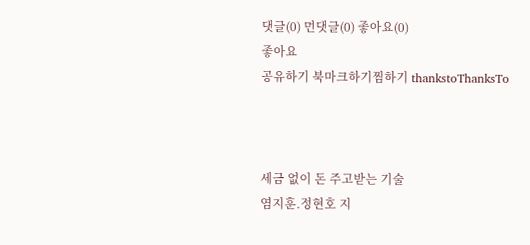댓글(0) 먼댓글(0) 좋아요(0)
좋아요
공유하기 북마크하기찜하기 thankstoThanksTo



세금 없이 돈 주고받는 기술
염지훈.정현호 지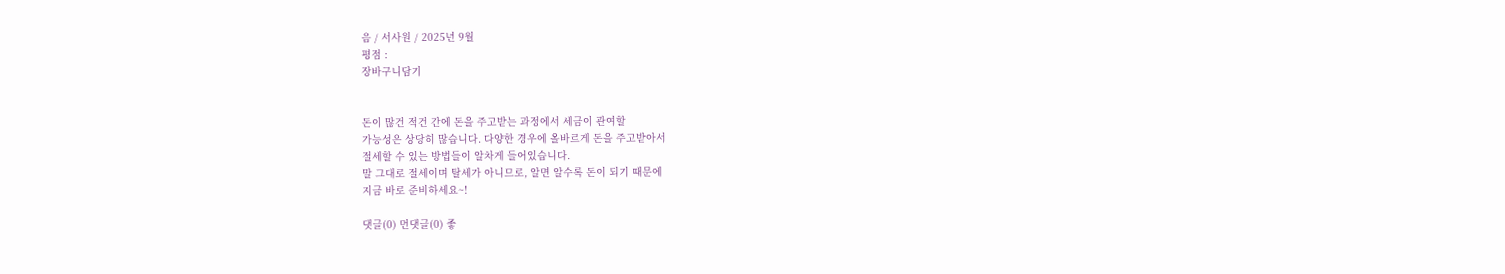음 / 서사원 / 2025년 9월
평점 :
장바구니담기


돈이 많건 적건 간에 돈을 주고받는 과정에서 세금이 관여할
가능성은 상당히 많습니다. 다양한 경우에 올바르게 돈을 주고받아서
절세할 수 있는 방법들이 알차게 들어있습니다.
말 그대로 절세이며 탈세가 아니므로, 알면 알수록 돈이 되기 때문에
지금 바로 준비하세요~!

댓글(0) 먼댓글(0) 좋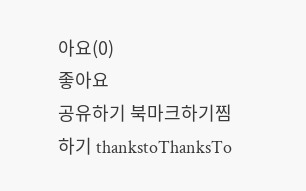아요(0)
좋아요
공유하기 북마크하기찜하기 thankstoThanksTo